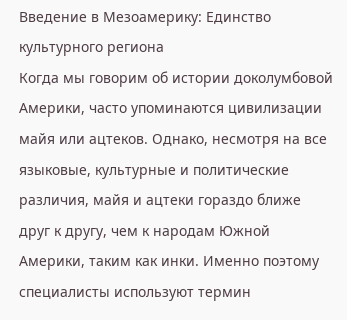Введение в Мезоамерику: Единство культурного региона
Когда мы говорим об истории доколумбовой Америки, часто упоминаются цивилизации майя или ацтеков. Однако, несмотря на все языковые, культурные и политические различия, майя и ацтеки гораздо ближе друг к другу, чем к народам Южной Америки, таким как инки. Именно поэтому специалисты используют термин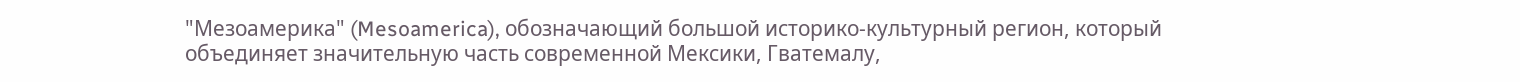"Мезоамерика" (Mesoamerica), обозначающий большой историко-культурный регион, который объединяет значительную часть современной Мексики, Гватемалу,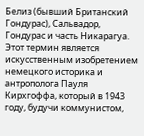Белиз (бывший Британский Гондурас), Сальвадор, Гондурас и часть Никарагуа.
Этот термин является искусственным изобретением немецкого историка и антрополога Пауля Кирхгоффа, который в 1943 году, будучи коммунистом,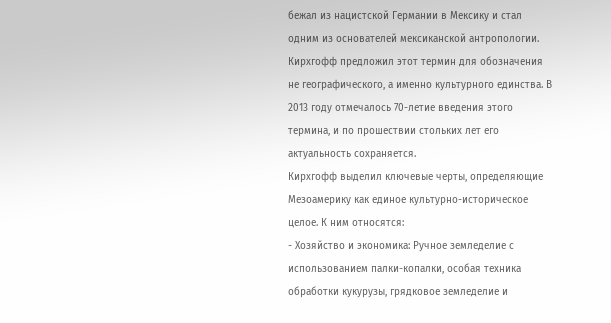бежал из нацистской Германии в Мексику и стал одним из основателей мексиканской антропологии. Кирхгофф предложил этот термин для обозначения не географического, а именно культурного единства. В 2013 году отмечалось 70-летие введения этого термина, и по прошествии стольких лет его актуальность сохраняется.
Кирхгофф выделил ключевые черты, определяющие Мезоамерику как единое культурно-историческое целое. К ним относятся:
- Хозяйство и экономика: Ручное земледелие с использованием палки-копалки, особая техника обработки кукурузы, грядковое земледелие и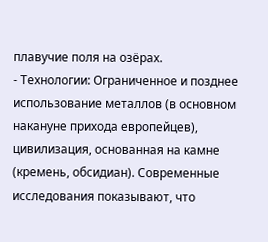плавучие поля на озёрах.
- Технологии: Ограниченное и позднее использование металлов (в основном накануне прихода европейцев), цивилизация, основанная на камне (кремень, обсидиан). Современные исследования показывают, что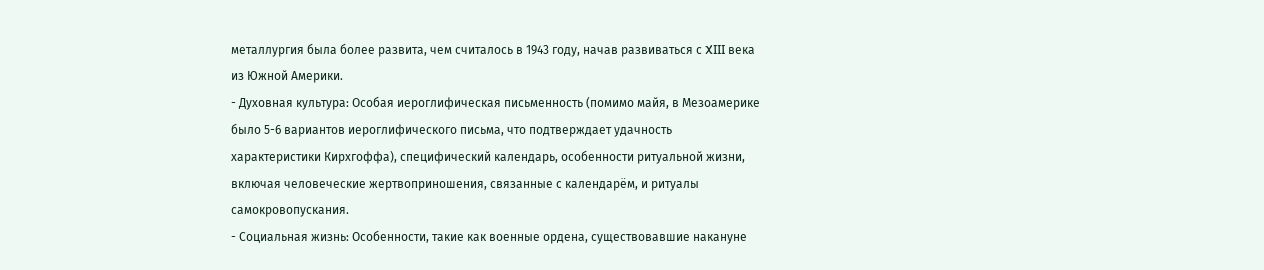металлургия была более развита, чем считалось в 1943 году, начав развиваться с XIII века из Южной Америки.
- Духовная культура: Особая иероглифическая письменность (помимо майя, в Мезоамерике было 5-6 вариантов иероглифического письма, что подтверждает удачность характеристики Кирхгоффа), специфический календарь, особенности ритуальной жизни, включая человеческие жертвоприношения, связанные с календарём, и ритуалы самокровопускания.
- Социальная жизнь: Особенности, такие как военные ордена, существовавшие накануне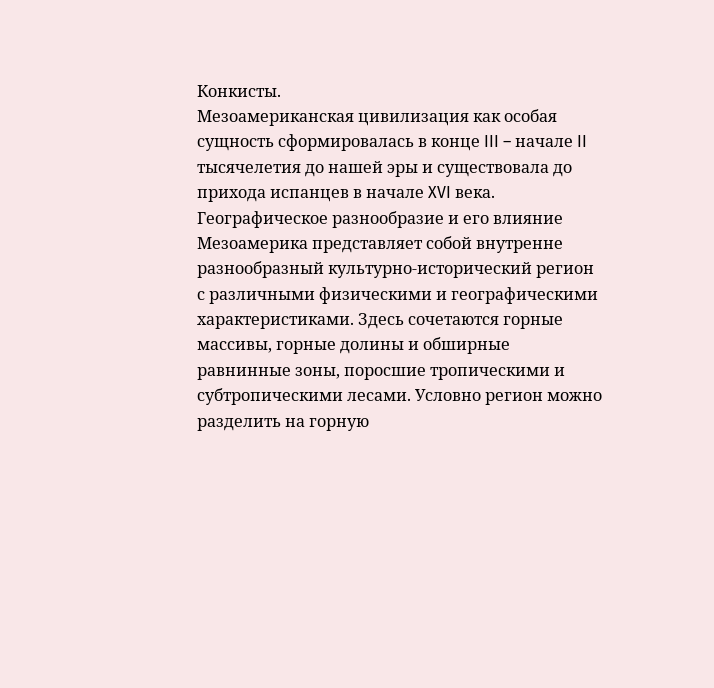Конкисты.
Мезоамериканская цивилизация как особая сущность сформировалась в конце III – начале II тысячелетия до нашей эры и существовала до прихода испанцев в начале XVI века.
Географическое разнообразие и его влияние
Мезоамерика представляет собой внутренне разнообразный культурно-исторический регион с различными физическими и географическими характеристиками. Здесь сочетаются горные массивы, горные долины и обширные равнинные зоны, поросшие тропическими и субтропическими лесами. Условно регион можно разделить на горную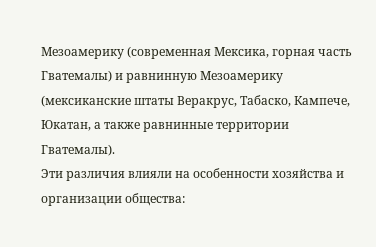Мезоамерику (современная Мексика, горная часть Гватемалы) и равнинную Мезоамерику (мексиканские штаты Веракрус, Табаско, Кампече, Юкатан, а также равнинные территории Гватемалы).
Эти различия влияли на особенности хозяйства и организации общества: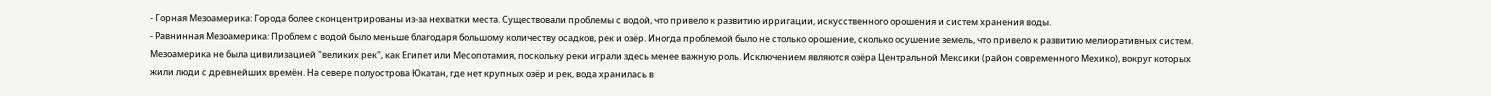- Горная Мезоамерика: Города более сконцентрированы из-за нехватки места. Существовали проблемы с водой, что привело к развитию ирригации, искусственного орошения и систем хранения воды.
- Равнинная Мезоамерика: Проблем с водой было меньше благодаря большому количеству осадков, рек и озёр. Иногда проблемой было не столько орошение, сколько осушение земель, что привело к развитию мелиоративных систем.
Мезоамерика не была цивилизацией "великих рек", как Египет или Месопотамия, поскольку реки играли здесь менее важную роль. Исключением являются озёра Центральной Мексики (район современного Мехико), вокруг которых жили люди с древнейших времён. На севере полуострова Юкатан, где нет крупных озёр и рек, вода хранилась в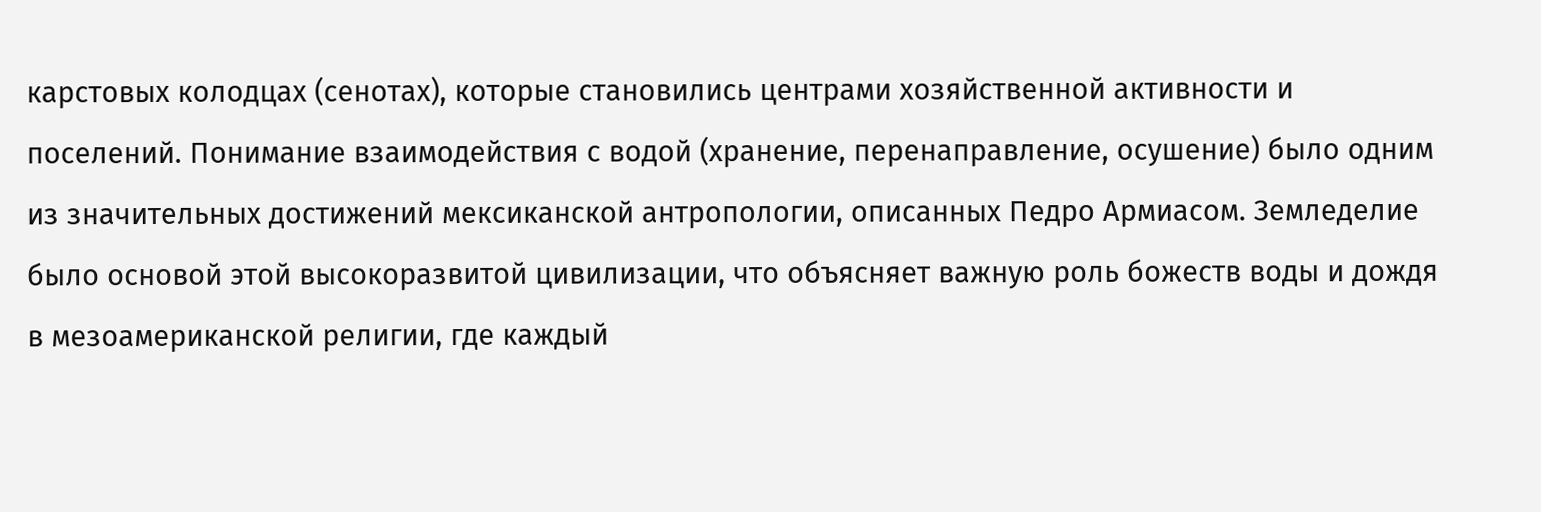карстовых колодцах (сенотах), которые становились центрами хозяйственной активности и поселений. Понимание взаимодействия с водой (хранение, перенаправление, осушение) было одним из значительных достижений мексиканской антропологии, описанных Педро Армиасом. Земледелие было основой этой высокоразвитой цивилизации, что объясняет важную роль божеств воды и дождя в мезоамериканской религии, где каждый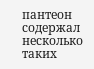пантеон содержал несколько таких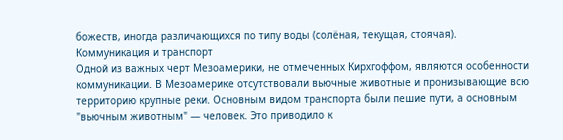божеств, иногда различающихся по типу воды (солёная, текущая, стоячая).
Коммуникация и транспорт
Одной из важных черт Мезоамерики, не отмеченных Кирхгоффом, являются особенности коммуникации. В Мезоамерике отсутствовали вьючные животные и пронизывающие всю территорию крупные реки. Основным видом транспорта были пешие пути, а основным "вьючным животным" — человек. Это приводило к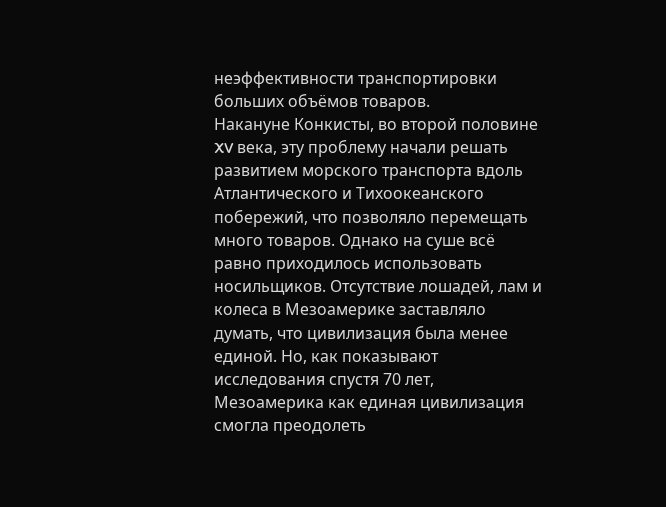неэффективности транспортировки больших объёмов товаров.
Накануне Конкисты, во второй половине XV века, эту проблему начали решать развитием морского транспорта вдоль Атлантического и Тихоокеанского побережий, что позволяло перемещать много товаров. Однако на суше всё равно приходилось использовать носильщиков. Отсутствие лошадей, лам и колеса в Мезоамерике заставляло думать, что цивилизация была менее единой. Но, как показывают исследования спустя 70 лет, Мезоамерика как единая цивилизация смогла преодолеть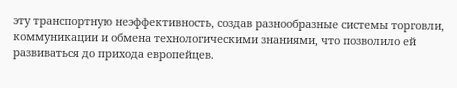эту транспортную неэффективность, создав разнообразные системы торговли, коммуникации и обмена технологическими знаниями, что позволило ей развиваться до прихода европейцев.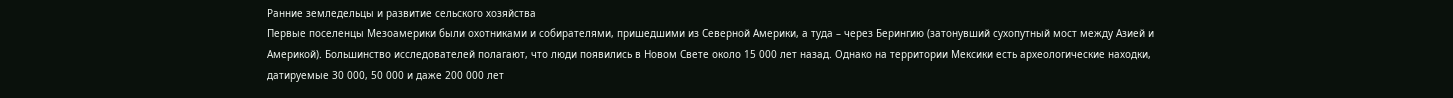Ранние земледельцы и развитие сельского хозяйства
Первые поселенцы Мезоамерики были охотниками и собирателями, пришедшими из Северной Америки, а туда – через Берингию (затонувший сухопутный мост между Азией и Америкой). Большинство исследователей полагают, что люди появились в Новом Свете около 15 000 лет назад. Однако на территории Мексики есть археологические находки, датируемые 30 000, 50 000 и даже 200 000 лет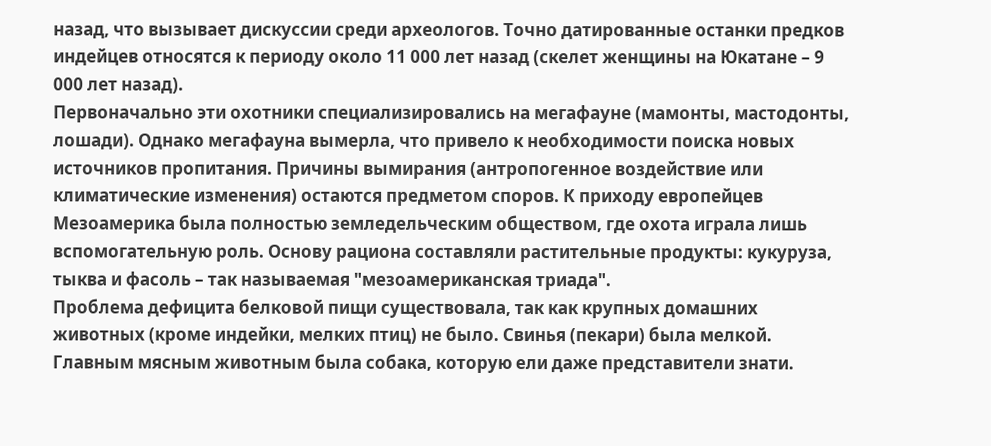назад, что вызывает дискуссии среди археологов. Точно датированные останки предков индейцев относятся к периоду около 11 000 лет назад (скелет женщины на Юкатане – 9 000 лет назад).
Первоначально эти охотники специализировались на мегафауне (мамонты, мастодонты, лошади). Однако мегафауна вымерла, что привело к необходимости поиска новых источников пропитания. Причины вымирания (антропогенное воздействие или климатические изменения) остаются предметом споров. К приходу европейцев Мезоамерика была полностью земледельческим обществом, где охота играла лишь вспомогательную роль. Основу рациона составляли растительные продукты: кукуруза, тыква и фасоль – так называемая "мезоамериканская триада".
Проблема дефицита белковой пищи существовала, так как крупных домашних животных (кроме индейки, мелких птиц) не было. Свинья (пекари) была мелкой. Главным мясным животным была собака, которую ели даже представители знати.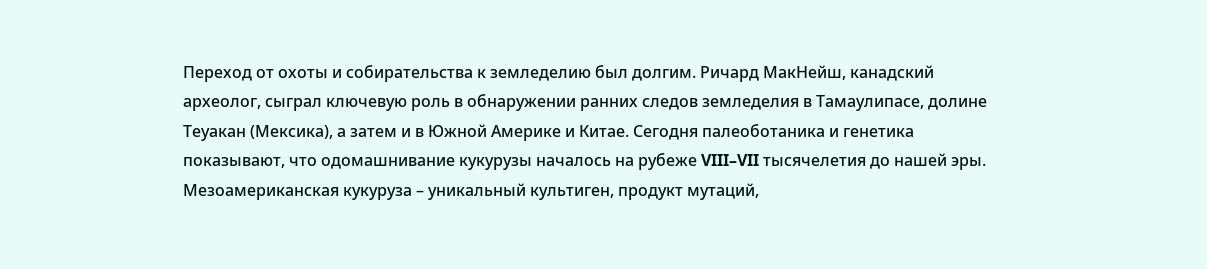Переход от охоты и собирательства к земледелию был долгим. Ричард МакНейш, канадский археолог, сыграл ключевую роль в обнаружении ранних следов земледелия в Тамаулипасе, долине Теуакан (Мексика), а затем и в Южной Америке и Китае. Сегодня палеоботаника и генетика показывают, что одомашнивание кукурузы началось на рубеже VIII–VII тысячелетия до нашей эры.
Мезоамериканская кукуруза – уникальный культиген, продукт мутаций,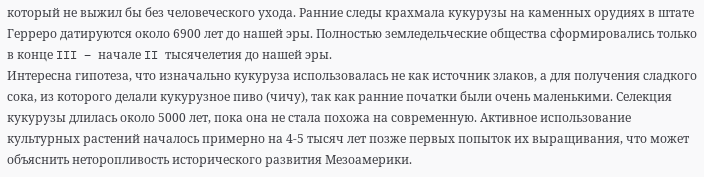который не выжил бы без человеческого ухода. Ранние следы крахмала кукурузы на каменных орудиях в штате Герреро датируются около 6900 лет до нашей эры. Полностью земледельческие общества сформировались только в конце III – начале II тысячелетия до нашей эры.
Интересна гипотеза, что изначально кукуруза использовалась не как источник злаков, а для получения сладкого сока, из которого делали кукурузное пиво (чичу), так как ранние початки были очень маленькими. Селекция кукурузы длилась около 5000 лет, пока она не стала похожа на современную. Активное использование культурных растений началось примерно на 4-5 тысяч лет позже первых попыток их выращивания, что может объяснить неторопливость исторического развития Мезоамерики.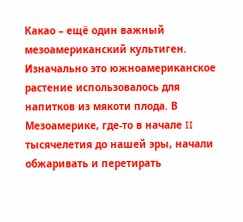Какао – ещё один важный мезоамериканский культиген. Изначально это южноамериканское растение использовалось для напитков из мякоти плода. В Мезоамерике, где-то в начале II тысячелетия до нашей эры, начали обжаривать и перетирать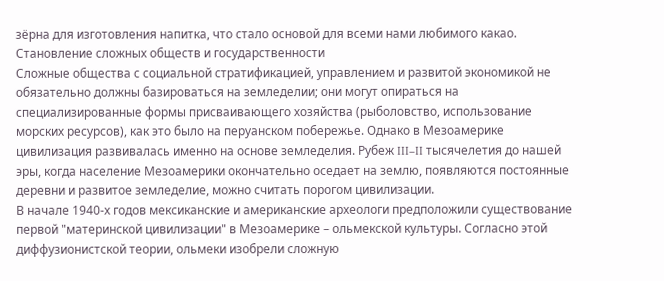зёрна для изготовления напитка, что стало основой для всеми нами любимого какао.
Становление сложных обществ и государственности
Сложные общества с социальной стратификацией, управлением и развитой экономикой не обязательно должны базироваться на земледелии; они могут опираться на специализированные формы присваивающего хозяйства (рыболовство, использование морских ресурсов), как это было на перуанском побережье. Однако в Мезоамерике цивилизация развивалась именно на основе земледелия. Рубеж III–II тысячелетия до нашей эры, когда население Мезоамерики окончательно оседает на землю, появляются постоянные деревни и развитое земледелие, можно считать порогом цивилизации.
В начале 1940-х годов мексиканские и американские археологи предположили существование первой "материнской цивилизации" в Мезоамерике – ольмекской культуры. Согласно этой диффузионистской теории, ольмеки изобрели сложную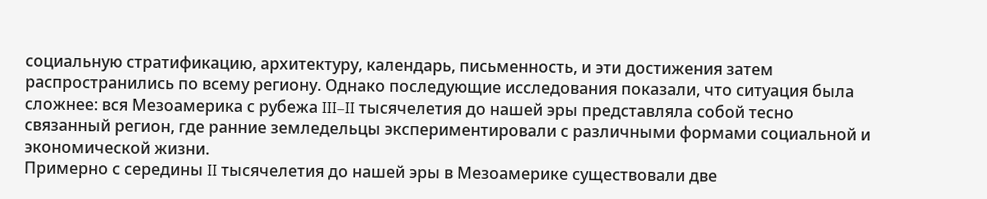социальную стратификацию, архитектуру, календарь, письменность, и эти достижения затем распространились по всему региону. Однако последующие исследования показали, что ситуация была сложнее: вся Мезоамерика с рубежа III–II тысячелетия до нашей эры представляла собой тесно связанный регион, где ранние земледельцы экспериментировали с различными формами социальной и экономической жизни.
Примерно с середины II тысячелетия до нашей эры в Мезоамерике существовали две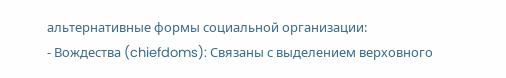альтернативные формы социальной организации:
- Вождества (chiefdoms): Связаны с выделением верховного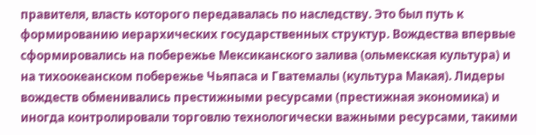правителя, власть которого передавалась по наследству. Это был путь к формированию иерархических государственных структур. Вождества впервые сформировались на побережье Мексиканского залива (ольмекская культура) и на тихоокеанском побережье Чьяпаса и Гватемалы (культура Макая). Лидеры вождеств обменивались престижными ресурсами (престижная экономика) и иногда контролировали торговлю технологически важными ресурсами, такими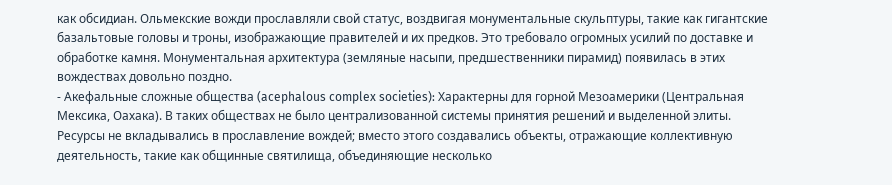как обсидиан. Ольмекские вожди прославляли свой статус, воздвигая монументальные скульптуры, такие как гигантские базальтовые головы и троны, изображающие правителей и их предков. Это требовало огромных усилий по доставке и обработке камня. Монументальная архитектура (земляные насыпи, предшественники пирамид) появилась в этих вождествах довольно поздно.
- Акефальные сложные общества (acephalous complex societies): Характерны для горной Мезоамерики (Центральная Мексика, Оахака). В таких обществах не было централизованной системы принятия решений и выделенной элиты. Ресурсы не вкладывались в прославление вождей; вместо этого создавались объекты, отражающие коллективную деятельность, такие как общинные святилища, объединяющие несколько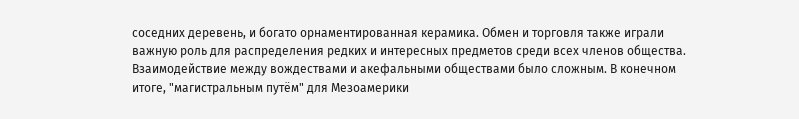соседних деревень, и богато орнаментированная керамика. Обмен и торговля также играли важную роль для распределения редких и интересных предметов среди всех членов общества.
Взаимодействие между вождествами и акефальными обществами было сложным. В конечном итоге, "магистральным путём" для Мезоамерики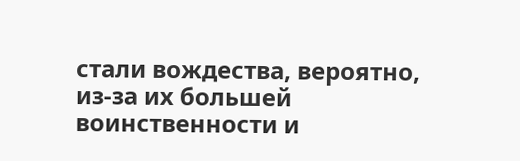стали вождества, вероятно, из-за их большей воинственности и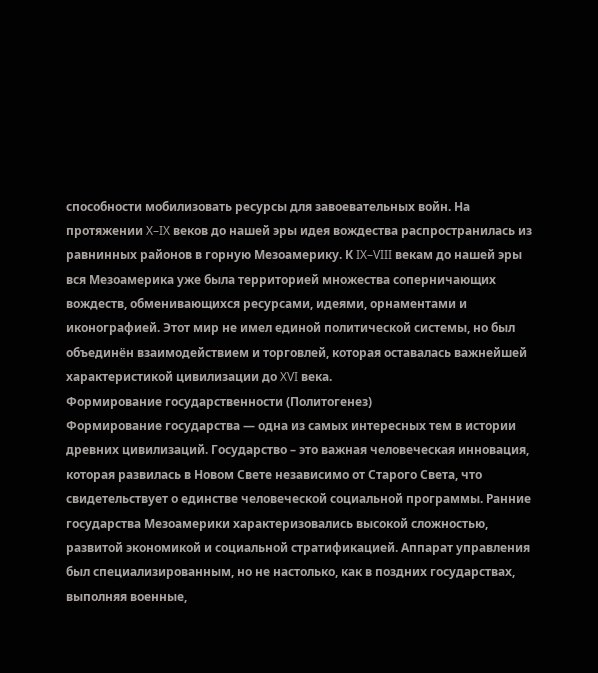способности мобилизовать ресурсы для завоевательных войн. На протяжении X–IX веков до нашей эры идея вождества распространилась из равнинных районов в горную Мезоамерику. К IX–VIII векам до нашей эры вся Мезоамерика уже была территорией множества соперничающих вождеств, обменивающихся ресурсами, идеями, орнаментами и иконографией. Этот мир не имел единой политической системы, но был объединён взаимодействием и торговлей, которая оставалась важнейшей характеристикой цивилизации до XVI века.
Формирование государственности (Политогенез)
Формирование государства — одна из самых интересных тем в истории древних цивилизаций. Государство – это важная человеческая инновация, которая развилась в Новом Свете независимо от Старого Света, что свидетельствует о единстве человеческой социальной программы. Ранние государства Мезоамерики характеризовались высокой сложностью, развитой экономикой и социальной стратификацией. Аппарат управления был специализированным, но не настолько, как в поздних государствах, выполняя военные,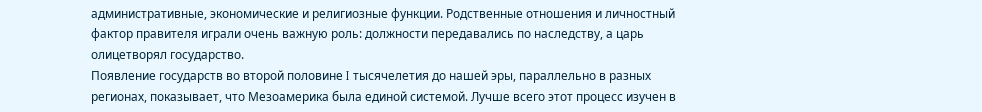административные, экономические и религиозные функции. Родственные отношения и личностный фактор правителя играли очень важную роль: должности передавались по наследству, а царь олицетворял государство.
Появление государств во второй половине I тысячелетия до нашей эры, параллельно в разных регионах, показывает, что Мезоамерика была единой системой. Лучше всего этот процесс изучен в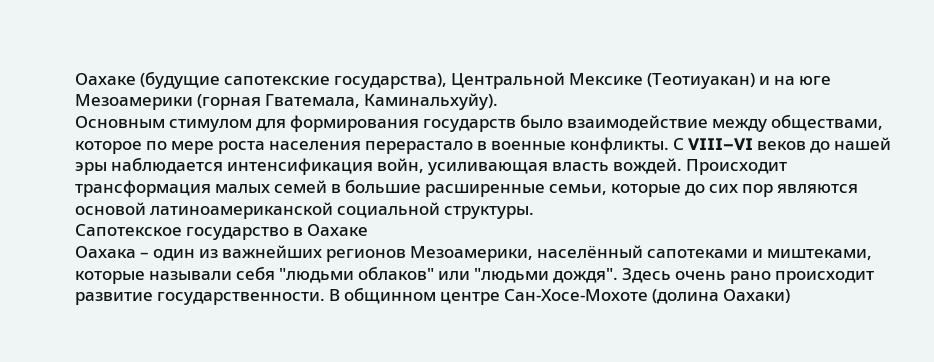Оахаке (будущие сапотекские государства), Центральной Мексике (Теотиуакан) и на юге Мезоамерики (горная Гватемала, Каминальхуйу).
Основным стимулом для формирования государств было взаимодействие между обществами, которое по мере роста населения перерастало в военные конфликты. С VIII–VI веков до нашей эры наблюдается интенсификация войн, усиливающая власть вождей. Происходит трансформация малых семей в большие расширенные семьи, которые до сих пор являются основой латиноамериканской социальной структуры.
Сапотекское государство в Оахаке
Оахака – один из важнейших регионов Мезоамерики, населённый сапотеками и миштеками, которые называли себя "людьми облаков" или "людьми дождя". Здесь очень рано происходит развитие государственности. В общинном центре Сан-Хосе-Мохоте (долина Оахаки)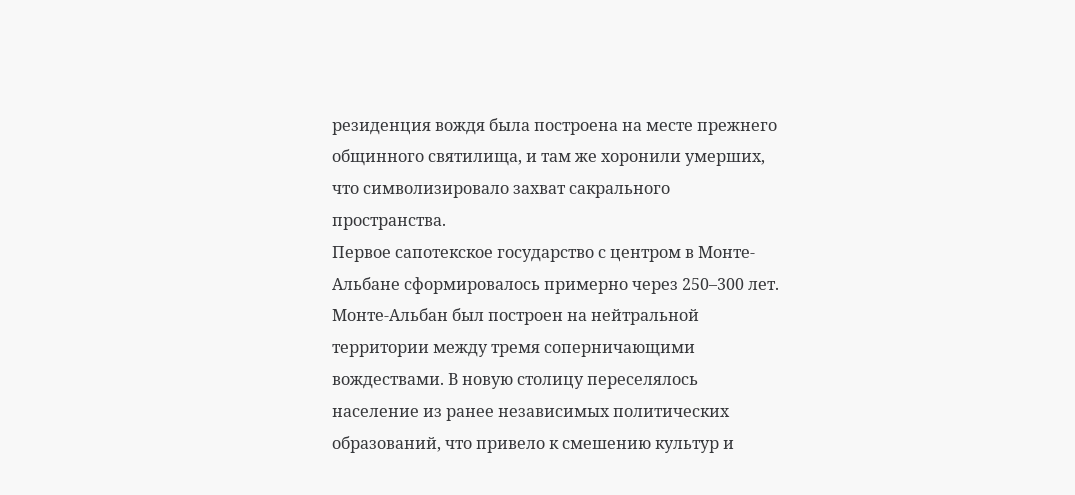резиденция вождя была построена на месте прежнего общинного святилища, и там же хоронили умерших, что символизировало захват сакрального пространства.
Первое сапотекское государство с центром в Монте-Альбане сформировалось примерно через 250–300 лет. Монте-Альбан был построен на нейтральной территории между тремя соперничающими вождествами. В новую столицу переселялось население из ранее независимых политических образований, что привело к смешению культур и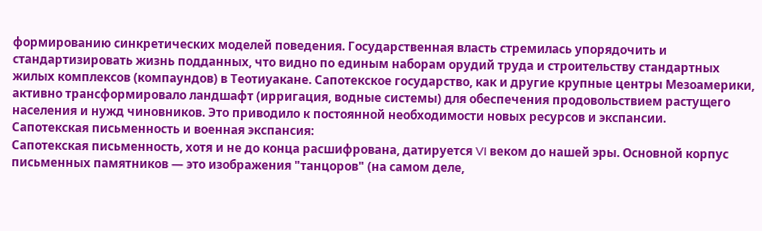формированию синкретических моделей поведения. Государственная власть стремилась упорядочить и стандартизировать жизнь подданных, что видно по единым наборам орудий труда и строительству стандартных жилых комплексов (компаундов) в Теотиуакане. Сапотекское государство, как и другие крупные центры Мезоамерики, активно трансформировало ландшафт (ирригация, водные системы) для обеспечения продовольствием растущего населения и нужд чиновников. Это приводило к постоянной необходимости новых ресурсов и экспансии.
Сапотекская письменность и военная экспансия:
Сапотекская письменность, хотя и не до конца расшифрована, датируется VI веком до нашей эры. Основной корпус письменных памятников — это изображения "танцоров" (на самом деле,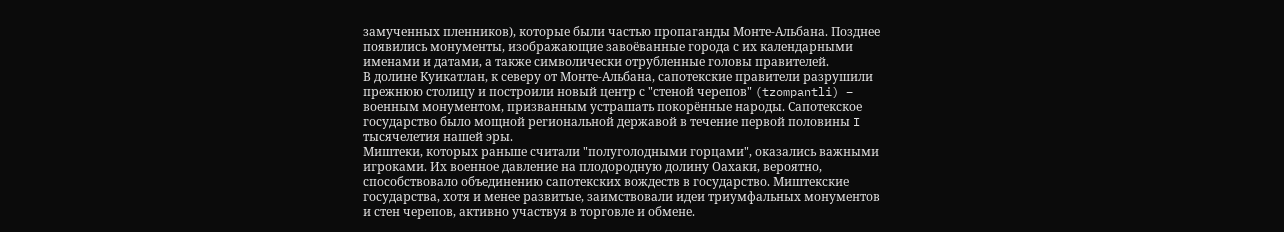замученных пленников), которые были частью пропаганды Монте-Альбана. Позднее появились монументы, изображающие завоёванные города с их календарными именами и датами, а также символически отрубленные головы правителей.
В долине Куикатлан, к северу от Монте-Альбана, сапотекские правители разрушили прежнюю столицу и построили новый центр с "стеной черепов" (tzompantli) – военным монументом, призванным устрашать покорённые народы. Сапотекское государство было мощной региональной державой в течение первой половины I тысячелетия нашей эры.
Миштеки, которых раньше считали "полуголодными горцами", оказались важными игроками. Их военное давление на плодородную долину Оахаки, вероятно, способствовало объединению сапотекских вождеств в государство. Миштекские государства, хотя и менее развитые, заимствовали идеи триумфальных монументов и стен черепов, активно участвуя в торговле и обмене.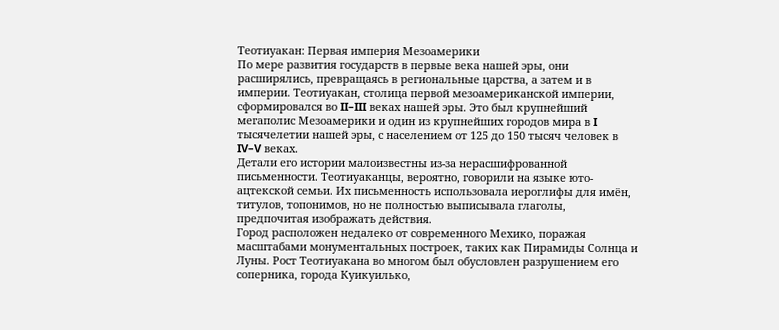Теотиуакан: Первая империя Мезоамерики
По мере развития государств в первые века нашей эры, они расширялись, превращаясь в региональные царства, а затем и в империи. Теотиуакан, столица первой мезоамериканской империи, сформировался во II–III веках нашей эры. Это был крупнейший мегаполис Мезоамерики и один из крупнейших городов мира в I тысячелетии нашей эры, с населением от 125 до 150 тысяч человек в IV–V веках.
Детали его истории малоизвестны из-за нерасшифрованной письменности. Теотиуаканцы, вероятно, говорили на языке юто-ацтекской семьи. Их письменность использовала иероглифы для имён, титулов, топонимов, но не полностью выписывала глаголы, предпочитая изображать действия.
Город расположен недалеко от современного Мехико, поражая масштабами монументальных построек, таких как Пирамиды Солнца и Луны. Рост Теотиуакана во многом был обусловлен разрушением его соперника, города Куикуилько,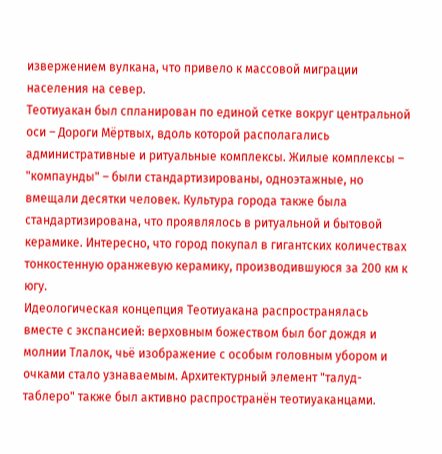извержением вулкана, что привело к массовой миграции населения на север.
Теотиуакан был спланирован по единой сетке вокруг центральной оси – Дороги Мёртвых, вдоль которой располагались административные и ритуальные комплексы. Жилые комплексы – "компаунды" – были стандартизированы, одноэтажные, но вмещали десятки человек. Культура города также была стандартизирована, что проявлялось в ритуальной и бытовой керамике. Интересно, что город покупал в гигантских количествах тонкостенную оранжевую керамику, производившуюся за 200 км к югу.
Идеологическая концепция Теотиуакана распространялась вместе с экспансией: верховным божеством был бог дождя и молнии Тлалок, чьё изображение с особым головным убором и очками стало узнаваемым. Архитектурный элемент "талуд-таблеро" также был активно распространён теотиуаканцами.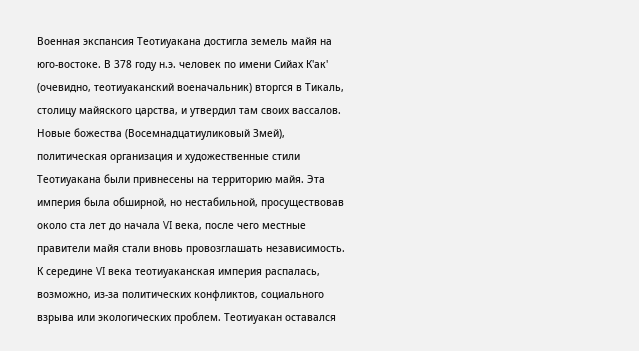Военная экспансия Теотиуакана достигла земель майя на юго-востоке. В 378 году н.э. человек по имени Сийах К'ак' (очевидно, теотиуаканский военачальник) вторгся в Тикаль, столицу майяского царства, и утвердил там своих вассалов. Новые божества (Восемнадцатиуликовый Змей), политическая организация и художественные стили Теотиуакана были привнесены на территорию майя. Эта империя была обширной, но нестабильной, просуществовав около ста лет до начала VI века, после чего местные правители майя стали вновь провозглашать независимость.
К середине VI века теотиуаканская империя распалась, возможно, из-за политических конфликтов, социального взрыва или экологических проблем. Теотиуакан оставался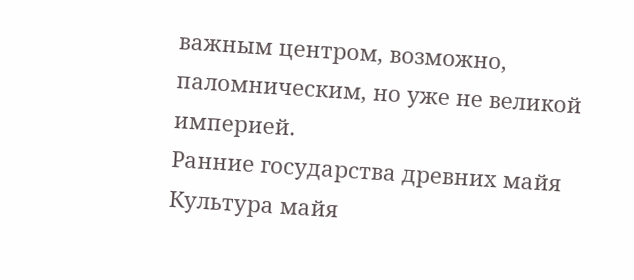важным центром, возможно, паломническим, но уже не великой империей.
Ранние государства древних майя
Культура майя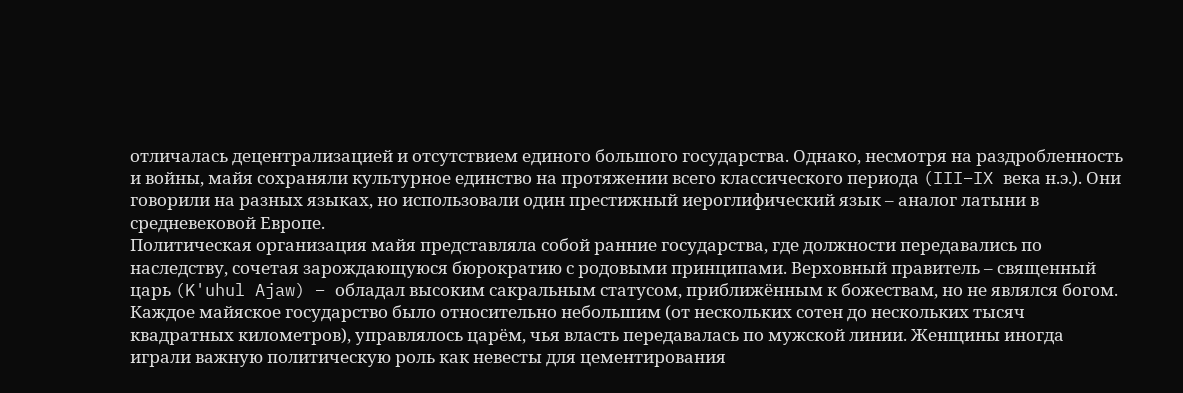отличалась децентрализацией и отсутствием единого большого государства. Однако, несмотря на раздробленность и войны, майя сохраняли культурное единство на протяжении всего классического периода (III–IX века н.э.). Они говорили на разных языках, но использовали один престижный иероглифический язык – аналог латыни в средневековой Европе.
Политическая организация майя представляла собой ранние государства, где должности передавались по наследству, сочетая зарождающуюся бюрократию с родовыми принципами. Верховный правитель – священный царь (K'uhul Ajaw) – обладал высоким сакральным статусом, приближённым к божествам, но не являлся богом.
Каждое майяское государство было относительно небольшим (от нескольких сотен до нескольких тысяч квадратных километров), управлялось царём, чья власть передавалась по мужской линии. Женщины иногда играли важную политическую роль как невесты для цементирования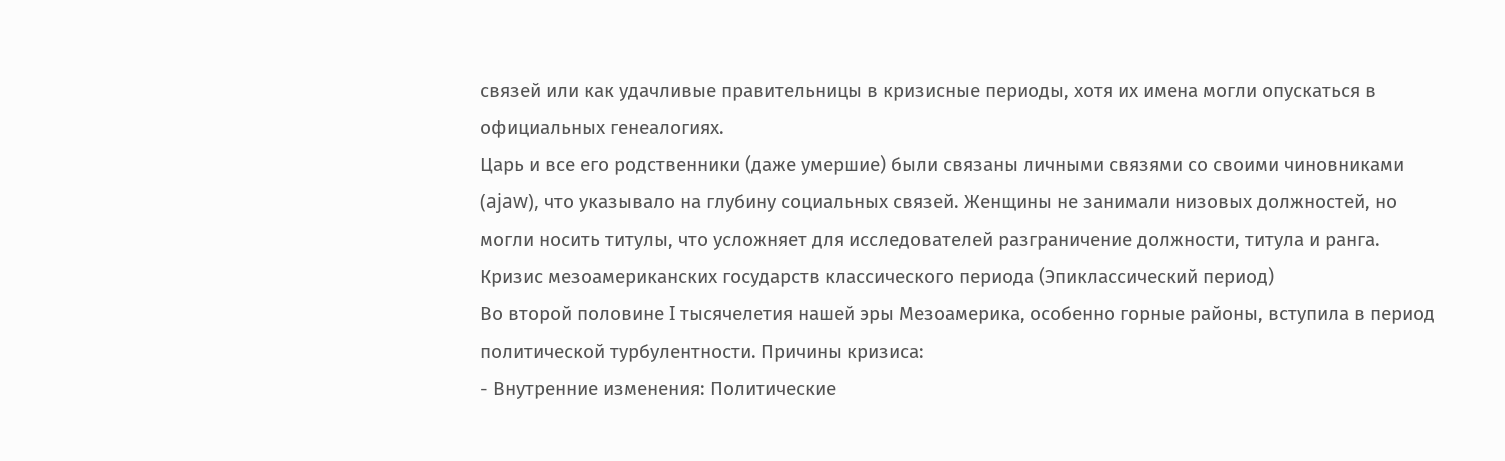связей или как удачливые правительницы в кризисные периоды, хотя их имена могли опускаться в официальных генеалогиях.
Царь и все его родственники (даже умершие) были связаны личными связями со своими чиновниками (ajaw), что указывало на глубину социальных связей. Женщины не занимали низовых должностей, но могли носить титулы, что усложняет для исследователей разграничение должности, титула и ранга.
Кризис мезоамериканских государств классического периода (Эпиклассический период)
Во второй половине I тысячелетия нашей эры Мезоамерика, особенно горные районы, вступила в период политической турбулентности. Причины кризиса:
- Внутренние изменения: Политические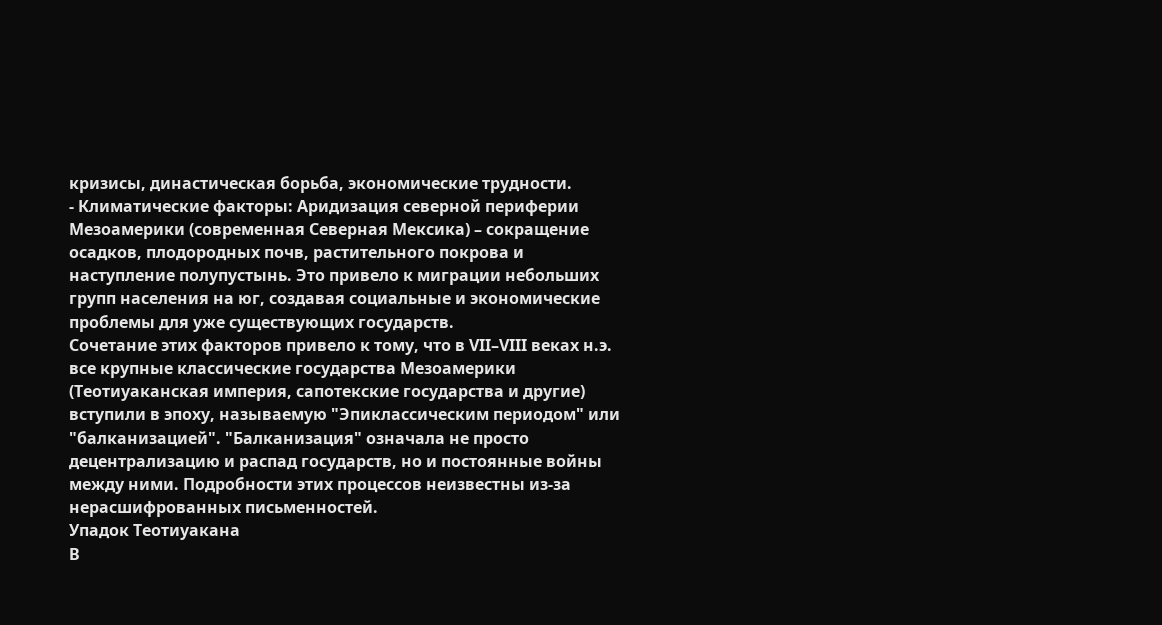кризисы, династическая борьба, экономические трудности.
- Климатические факторы: Аридизация северной периферии Мезоамерики (современная Северная Мексика) – сокращение осадков, плодородных почв, растительного покрова и наступление полупустынь. Это привело к миграции небольших групп населения на юг, создавая социальные и экономические проблемы для уже существующих государств.
Сочетание этих факторов привело к тому, что в VII–VIII веках н.э. все крупные классические государства Мезоамерики (Теотиуаканская империя, сапотекские государства и другие) вступили в эпоху, называемую "Эпиклассическим периодом" или "балканизацией". "Балканизация" означала не просто децентрализацию и распад государств, но и постоянные войны между ними. Подробности этих процессов неизвестны из-за нерасшифрованных письменностей.
Упадок Теотиуакана
В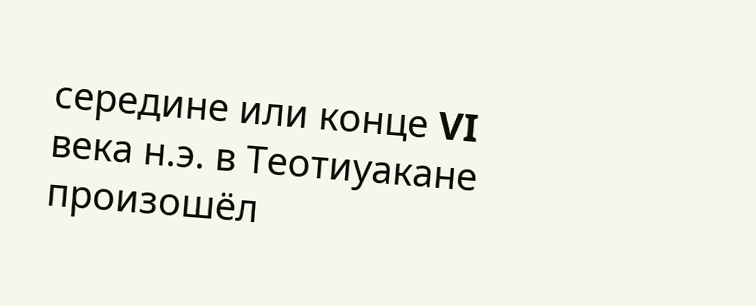середине или конце VI века н.э. в Теотиуакане произошёл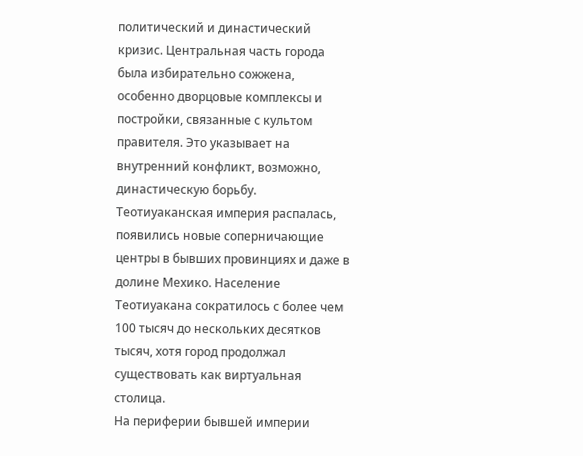политический и династический кризис. Центральная часть города была избирательно сожжена, особенно дворцовые комплексы и постройки, связанные с культом правителя. Это указывает на внутренний конфликт, возможно, династическую борьбу. Теотиуаканская империя распалась, появились новые соперничающие центры в бывших провинциях и даже в долине Мехико. Население Теотиуакана сократилось с более чем 100 тысяч до нескольких десятков тысяч, хотя город продолжал существовать как виртуальная столица.
На периферии бывшей империи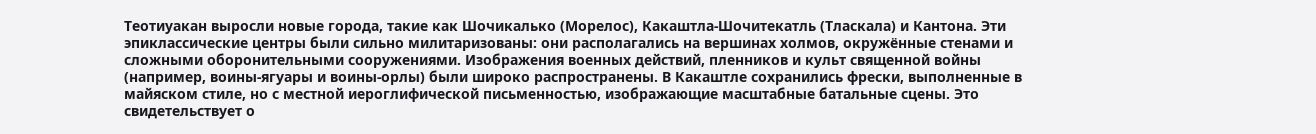Теотиуакан выросли новые города, такие как Шочикалько (Морелос), Какаштла-Шочитекатль (Тласкала) и Кантона. Эти эпиклассические центры были сильно милитаризованы: они располагались на вершинах холмов, окружённые стенами и сложными оборонительными сооружениями. Изображения военных действий, пленников и культ священной войны (например, воины-ягуары и воины-орлы) были широко распространены. В Какаштле сохранились фрески, выполненные в майяском стиле, но с местной иероглифической письменностью, изображающие масштабные батальные сцены. Это свидетельствует о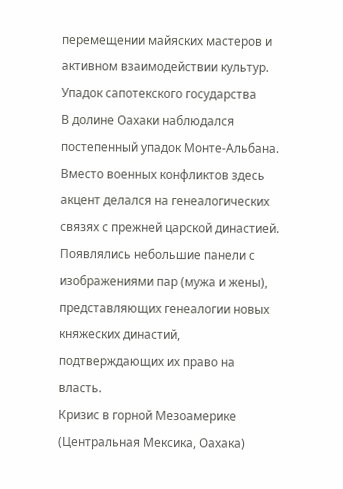перемещении майяских мастеров и активном взаимодействии культур.
Упадок сапотекского государства
В долине Оахаки наблюдался постепенный упадок Монте-Альбана. Вместо военных конфликтов здесь акцент делался на генеалогических связях с прежней царской династией. Появлялись небольшие панели с изображениями пар (мужа и жены), представляющих генеалогии новых княжеских династий, подтверждающих их право на власть.
Кризис в горной Мезоамерике (Центральная Мексика, Оахака)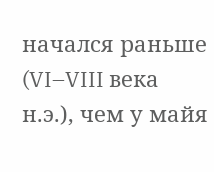начался раньше (VI–VIII века н.э.), чем у майя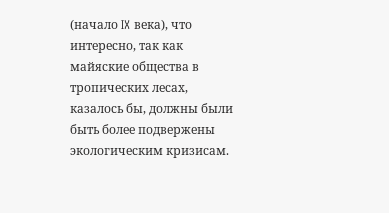(начало IX века), что интересно, так как майяские общества в тропических лесах, казалось бы, должны были быть более подвержены экологическим кризисам.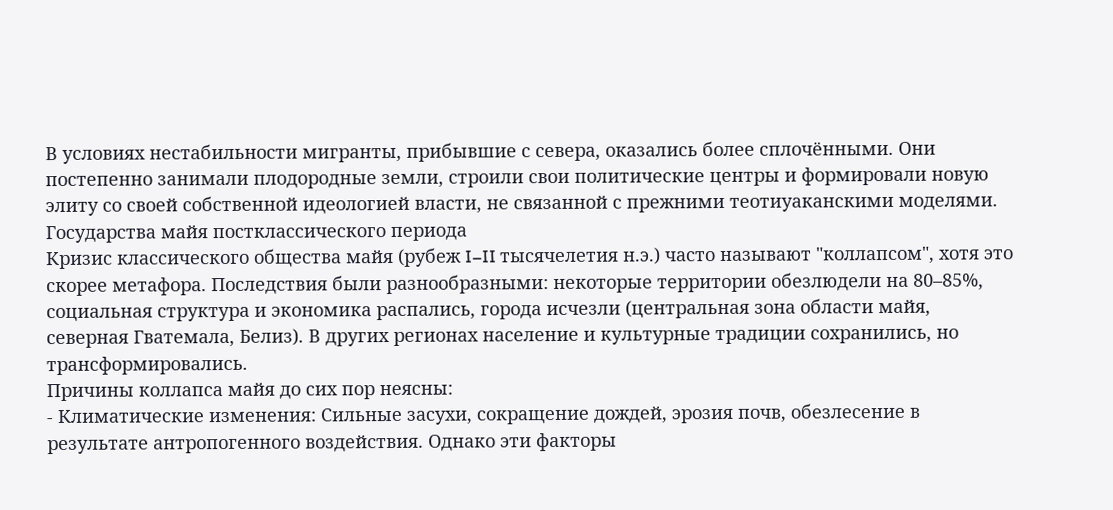В условиях нестабильности мигранты, прибывшие с севера, оказались более сплочёнными. Они постепенно занимали плодородные земли, строили свои политические центры и формировали новую элиту со своей собственной идеологией власти, не связанной с прежними теотиуаканскими моделями.
Государства майя постклассического периода
Кризис классического общества майя (рубеж I–II тысячелетия н.э.) часто называют "коллапсом", хотя это скорее метафора. Последствия были разнообразными: некоторые территории обезлюдели на 80–85%, социальная структура и экономика распались, города исчезли (центральная зона области майя, северная Гватемала, Белиз). В других регионах население и культурные традиции сохранились, но трансформировались.
Причины коллапса майя до сих пор неясны:
- Климатические изменения: Сильные засухи, сокращение дождей, эрозия почв, обезлесение в результате антропогенного воздействия. Однако эти факторы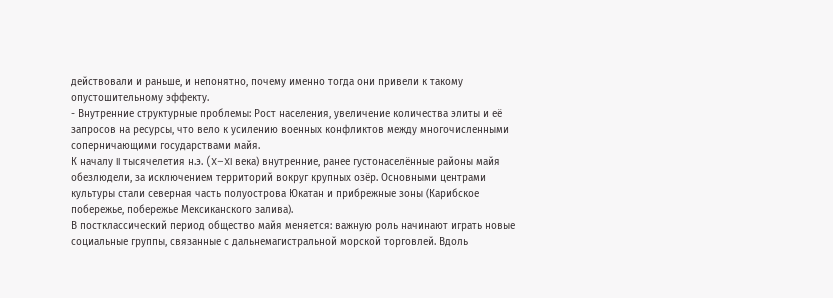действовали и раньше, и непонятно, почему именно тогда они привели к такому опустошительному эффекту.
- Внутренние структурные проблемы: Рост населения, увеличение количества элиты и её запросов на ресурсы, что вело к усилению военных конфликтов между многочисленными соперничающими государствами майя.
К началу II тысячелетия н.э. (X–XI века) внутренние, ранее густонаселённые районы майя обезлюдели, за исключением территорий вокруг крупных озёр. Основными центрами культуры стали северная часть полуострова Юкатан и прибрежные зоны (Карибское побережье, побережье Мексиканского залива).
В постклассический период общество майя меняется: важную роль начинают играть новые социальные группы, связанные с дальнемагистральной морской торговлей. Вдоль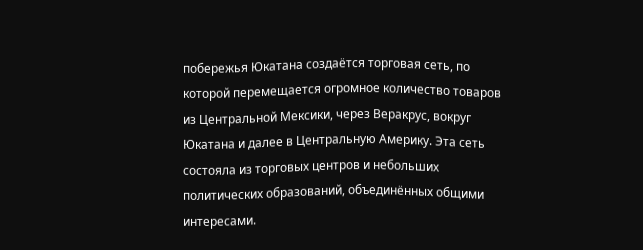побережья Юкатана создаётся торговая сеть, по которой перемещается огромное количество товаров из Центральной Мексики, через Веракрус, вокруг Юкатана и далее в Центральную Америку. Эта сеть состояла из торговых центров и небольших политических образований, объединённых общими интересами.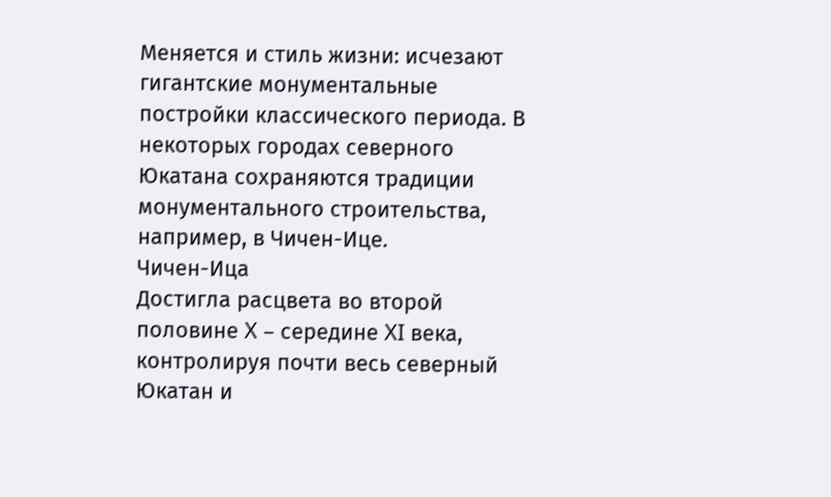Меняется и стиль жизни: исчезают гигантские монументальные постройки классического периода. В некоторых городах северного Юкатана сохраняются традиции монументального строительства, например, в Чичен-Ице.
Чичен-Ица
Достигла расцвета во второй половине X – середине XI века, контролируя почти весь северный Юкатан и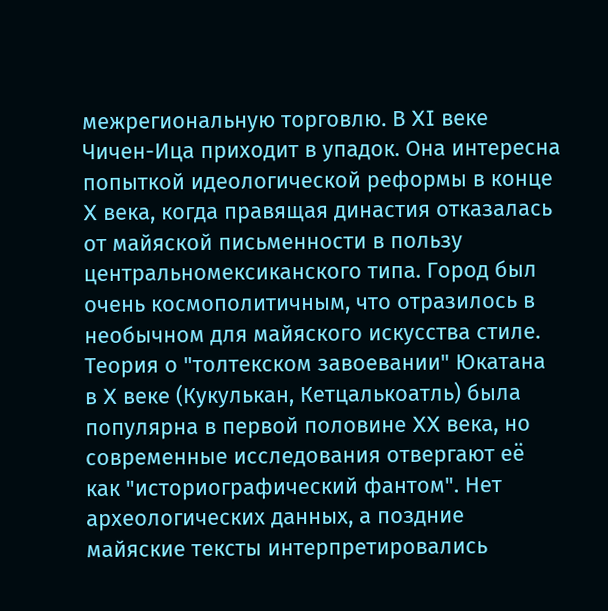межрегиональную торговлю. В XI веке Чичен-Ица приходит в упадок. Она интересна попыткой идеологической реформы в конце X века, когда правящая династия отказалась от майяской письменности в пользу центральномексиканского типа. Город был очень космополитичным, что отразилось в необычном для майяского искусства стиле.
Теория о "толтекском завоевании" Юкатана в X веке (Кукулькан, Кетцалькоатль) была популярна в первой половине XX века, но современные исследования отвергают её как "историографический фантом". Нет археологических данных, а поздние майяские тексты интерпретировались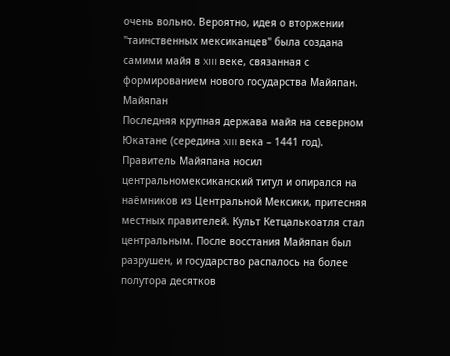очень вольно. Вероятно, идея о вторжении "таинственных мексиканцев" была создана самими майя в XIII веке, связанная с формированием нового государства Майяпан.
Майяпан
Последняя крупная держава майя на северном Юкатане (середина XIII века – 1441 год). Правитель Майяпана носил центральномексиканский титул и опирался на наёмников из Центральной Мексики, притесняя местных правителей. Культ Кетцалькоатля стал центральным. После восстания Майяпан был разрушен, и государство распалось на более полутора десятков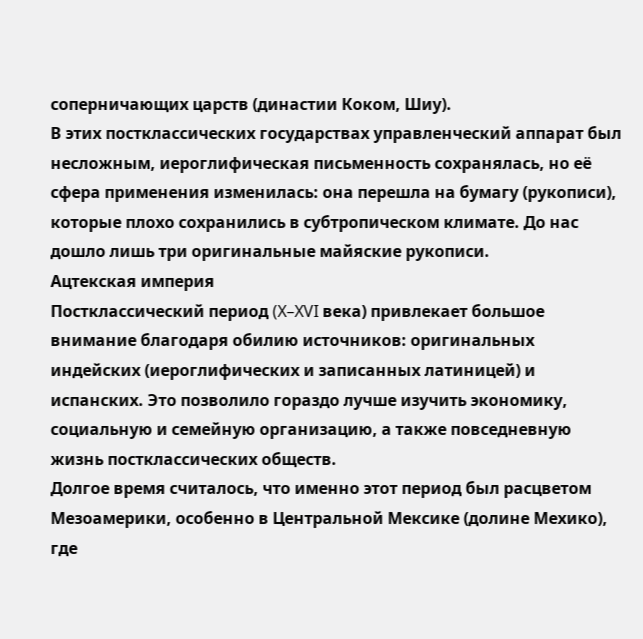соперничающих царств (династии Коком, Шиу).
В этих постклассических государствах управленческий аппарат был несложным, иероглифическая письменность сохранялась, но её сфера применения изменилась: она перешла на бумагу (рукописи), которые плохо сохранились в субтропическом климате. До нас дошло лишь три оригинальные майяские рукописи.
Ацтекская империя
Постклассический период (X–XVI века) привлекает большое внимание благодаря обилию источников: оригинальных индейских (иероглифических и записанных латиницей) и испанских. Это позволило гораздо лучше изучить экономику, социальную и семейную организацию, а также повседневную жизнь постклассических обществ.
Долгое время считалось, что именно этот период был расцветом Мезоамерики, особенно в Центральной Мексике (долине Мехико), где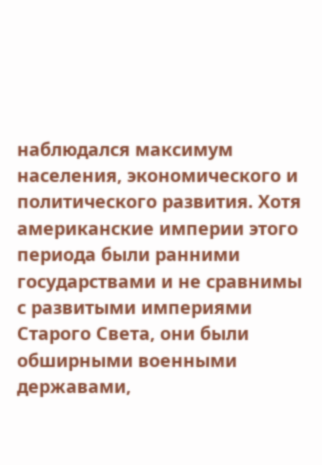наблюдался максимум населения, экономического и политического развития. Хотя американские империи этого периода были ранними государствами и не сравнимы с развитыми империями Старого Света, они были обширными военными державами,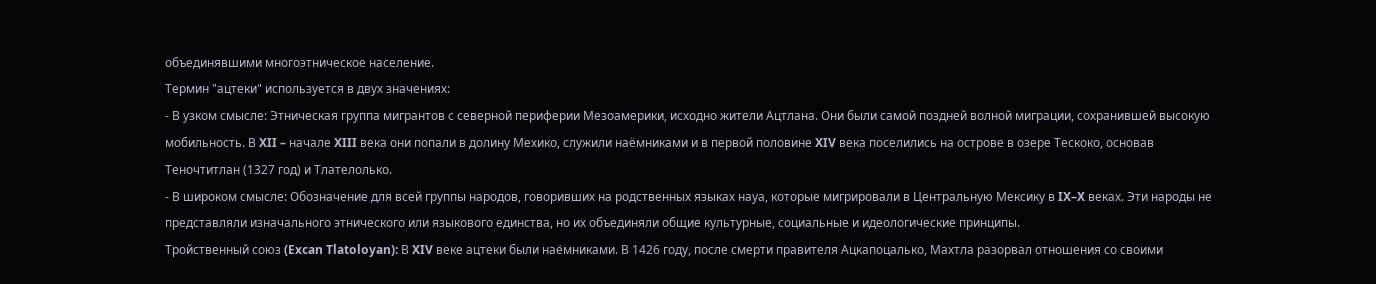объединявшими многоэтническое население.
Термин "ацтеки" используется в двух значениях:
- В узком смысле: Этническая группа мигрантов с северной периферии Мезоамерики, исходно жители Ацтлана. Они были самой поздней волной миграции, сохранившей высокую мобильность. В XII – начале XIII века они попали в долину Мехико, служили наёмниками и в первой половине XIV века поселились на острове в озере Тескоко, основав Теночтитлан (1327 год) и Тлателолько.
- В широком смысле: Обозначение для всей группы народов, говоривших на родственных языках науа, которые мигрировали в Центральную Мексику в IX–X веках. Эти народы не представляли изначального этнического или языкового единства, но их объединяли общие культурные, социальные и идеологические принципы.
Тройственный союз (Excan Tlatoloyan): В XIV веке ацтеки были наёмниками. В 1426 году, после смерти правителя Ацкапоцалько, Махтла разорвал отношения со своими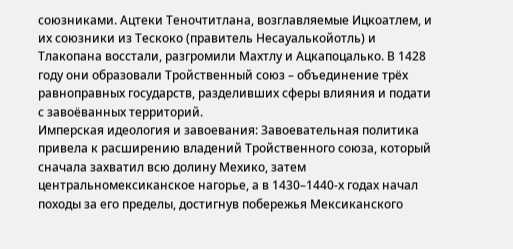союзниками. Ацтеки Теночтитлана, возглавляемые Ицкоатлем, и их союзники из Тескоко (правитель Несауалькойотль) и Тлакопана восстали, разгромили Махтлу и Ацкапоцалько. В 1428 году они образовали Тройственный союз – объединение трёх равноправных государств, разделивших сферы влияния и подати с завоёванных территорий.
Имперская идеология и завоевания: Завоевательная политика привела к расширению владений Тройственного союза, который сначала захватил всю долину Мехико, затем центральномексиканское нагорье, а в 1430–1440-х годах начал походы за его пределы, достигнув побережья Мексиканского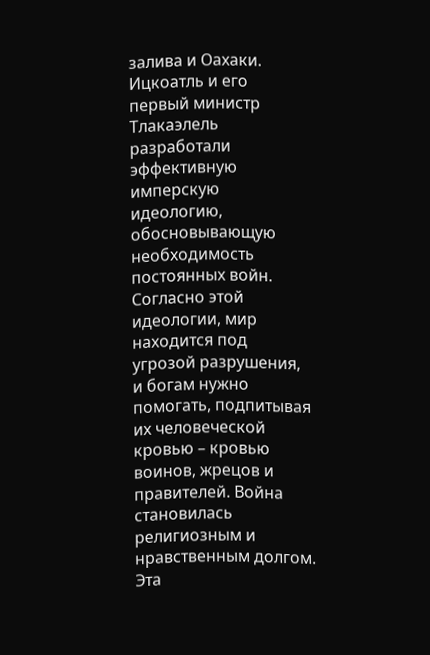залива и Оахаки. Ицкоатль и его первый министр Тлакаэлель разработали эффективную имперскую идеологию, обосновывающую необходимость постоянных войн. Согласно этой идеологии, мир находится под угрозой разрушения, и богам нужно помогать, подпитывая их человеческой кровью – кровью воинов, жрецов и правителей. Война становилась религиозным и нравственным долгом.
Эта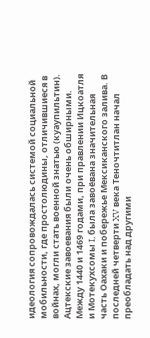идеология сопровождалась системой социальной мобильности, где простолюдины, отличившиеся в войнах, могли стать военной знатью (куаупильтин).
Ацтекские завоевания были очень обширными. Между 1440 и 1469 годами, при правлении Ицкоатля и Мотекухсомы I, была завоёвана значительная часть Оахаки и побережье Мексиканского залива. В последней четверти XV века Теночтитлан начал преобладать над другими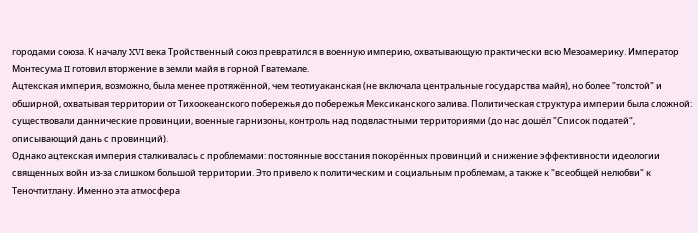городами союза. К началу XVI века Тройственный союз превратился в военную империю, охватывающую практически всю Мезоамерику. Император Монтесума II готовил вторжение в земли майя в горной Гватемале.
Ацтекская империя, возможно, была менее протяжённой, чем теотиуаканская (не включала центральные государства майя), но более "толстой" и обширной, охватывая территории от Тихоокеанского побережья до побережья Мексиканского залива. Политическая структура империи была сложной: существовали даннические провинции, военные гарнизоны, контроль над подвластными территориями (до нас дошёл "Список податей", описывающий дань с провинций).
Однако ацтекская империя сталкивалась с проблемами: постоянные восстания покорённых провинций и снижение эффективности идеологии священных войн из-за слишком большой территории. Это привело к политическим и социальным проблемам, а также к "всеобщей нелюбви" к Теночтитлану. Именно эта атмосфера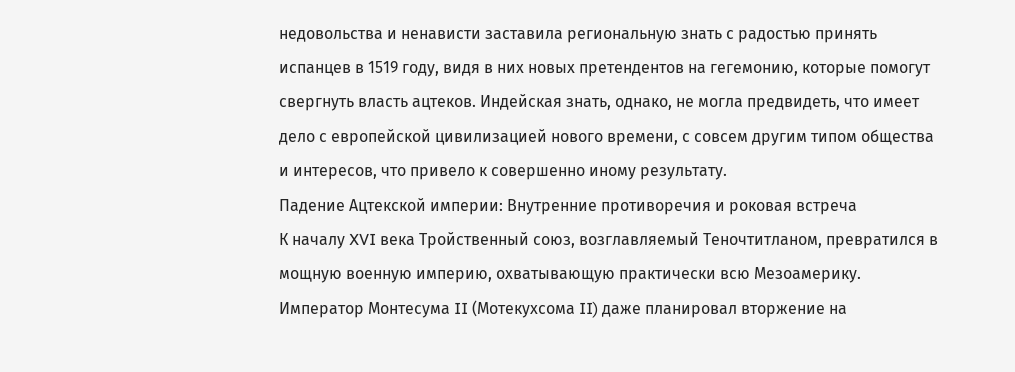недовольства и ненависти заставила региональную знать с радостью принять испанцев в 1519 году, видя в них новых претендентов на гегемонию, которые помогут свергнуть власть ацтеков. Индейская знать, однако, не могла предвидеть, что имеет дело с европейской цивилизацией нового времени, с совсем другим типом общества и интересов, что привело к совершенно иному результату.
Падение Ацтекской империи: Внутренние противоречия и роковая встреча
К началу XVI века Тройственный союз, возглавляемый Теночтитланом, превратился в мощную военную империю, охватывающую практически всю Мезоамерику. Император Монтесума II (Мотекухсома II) даже планировал вторжение на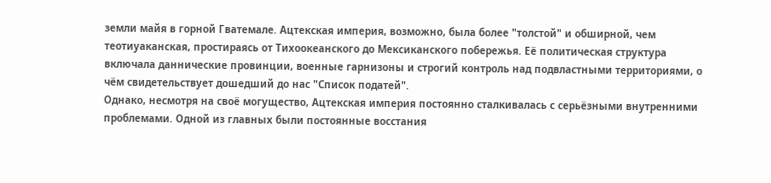земли майя в горной Гватемале. Ацтекская империя, возможно, была более "толстой" и обширной, чем теотиуаканская, простираясь от Тихоокеанского до Мексиканского побережья. Её политическая структура включала даннические провинции, военные гарнизоны и строгий контроль над подвластными территориями, о чём свидетельствует дошедший до нас "Список податей".
Однако, несмотря на своё могущество, Ацтекская империя постоянно сталкивалась с серьёзными внутренними проблемами. Одной из главных были постоянные восстания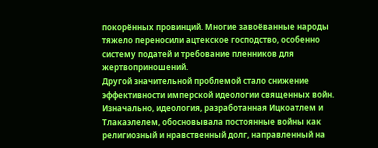покорённых провинций. Многие завоёванные народы тяжело переносили ацтекское господство, особенно систему податей и требование пленников для жертвоприношений.
Другой значительной проблемой стало снижение эффективности имперской идеологии священных войн. Изначально, идеология, разработанная Ицкоатлем и Тлакаэлелем, обосновывала постоянные войны как религиозный и нравственный долг, направленный на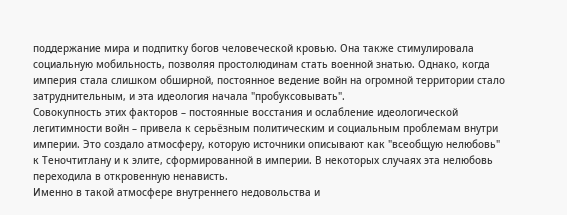поддержание мира и подпитку богов человеческой кровью. Она также стимулировала социальную мобильность, позволяя простолюдинам стать военной знатью. Однако, когда империя стала слишком обширной, постоянное ведение войн на огромной территории стало затруднительным, и эта идеология начала "пробуксовывать".
Совокупность этих факторов – постоянные восстания и ослабление идеологической легитимности войн – привела к серьёзным политическим и социальным проблемам внутри империи. Это создало атмосферу, которую источники описывают как "всеобщую нелюбовь" к Теночтитлану и к элите, сформированной в империи. В некоторых случаях эта нелюбовь переходила в откровенную ненависть.
Именно в такой атмосфере внутреннего недовольства и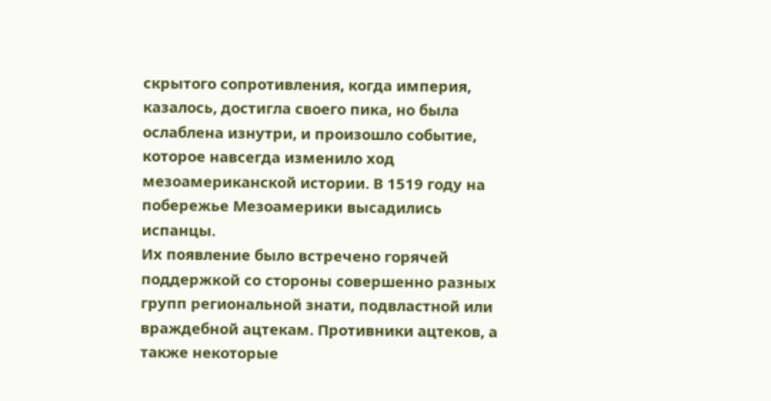скрытого сопротивления, когда империя, казалось, достигла своего пика, но была ослаблена изнутри, и произошло событие, которое навсегда изменило ход мезоамериканской истории. В 1519 году на побережье Мезоамерики высадились испанцы.
Их появление было встречено горячей поддержкой со стороны совершенно разных групп региональной знати, подвластной или враждебной ацтекам. Противники ацтеков, а также некоторые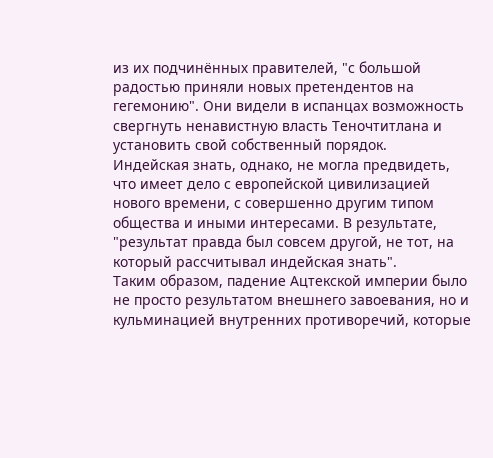из их подчинённых правителей, "с большой радостью приняли новых претендентов на гегемонию". Они видели в испанцах возможность свергнуть ненавистную власть Теночтитлана и установить свой собственный порядок.
Индейская знать, однако, не могла предвидеть, что имеет дело с европейской цивилизацией нового времени, с совершенно другим типом общества и иными интересами. В результате, "результат правда был совсем другой, не тот, на который рассчитывал индейская знать".
Таким образом, падение Ацтекской империи было не просто результатом внешнего завоевания, но и кульминацией внутренних противоречий, которые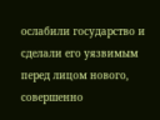ослабили государство и сделали его уязвимым перед лицом нового, совершенно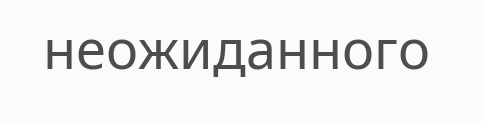неожиданного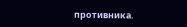противника.